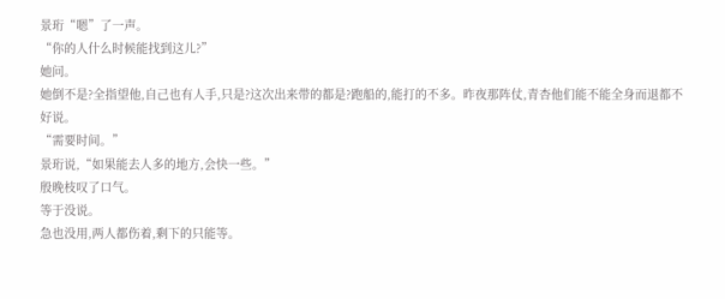景珩“嗯”了一声。
“你的人什么时候能找到这儿?”
她问。
她倒不是?全指望他,自己也有人手,只是?这次出来带的都是?跑船的,能打的不多。昨夜那阵仗,青杏他们能不能全身而退都不好说。
“需要时间。”
景珩说,“如果能去人多的地方,会快一些。”
殷晚枝叹了口气。
等于没说。
急也没用,两人都伤着,剩下的只能等。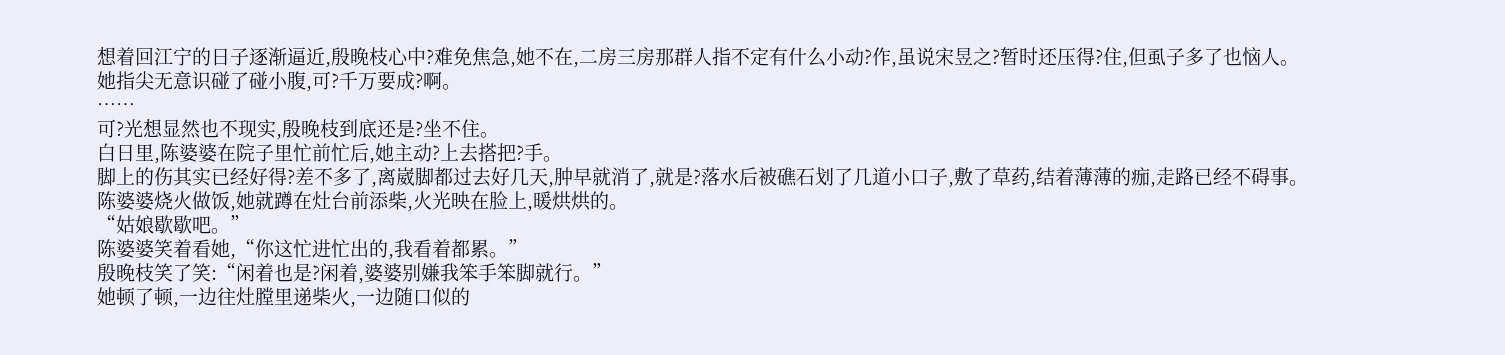想着回江宁的日子逐渐逼近,殷晚枝心中?难免焦急,她不在,二房三房那群人指不定有什么小动?作,虽说宋昱之?暂时还压得?住,但虱子多了也恼人。
她指尖无意识碰了碰小腹,可?千万要成?啊。
……
可?光想显然也不现实,殷晚枝到底还是?坐不住。
白日里,陈婆婆在院子里忙前忙后,她主动?上去搭把?手。
脚上的伤其实已经好得?差不多了,离崴脚都过去好几天,肿早就消了,就是?落水后被礁石划了几道小口子,敷了草药,结着薄薄的痂,走路已经不碍事。
陈婆婆烧火做饭,她就蹲在灶台前添柴,火光映在脸上,暖烘烘的。
“姑娘歇歇吧。”
陈婆婆笑着看她,“你这忙进忙出的,我看着都累。”
殷晚枝笑了笑:“闲着也是?闲着,婆婆别嫌我笨手笨脚就行。”
她顿了顿,一边往灶膛里递柴火,一边随口似的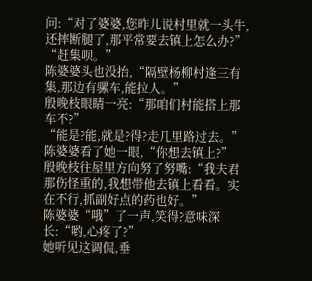问:“对了婆婆,您昨儿说村里就一头牛,还摔断腿了,那平常要去镇上怎么办?”
“赶集呗。”
陈婆婆头也没抬,“隔壁杨柳村逢三有集,那边有骡车,能拉人。”
殷晚枝眼睛一亮:“那咱们村能搭上那车不?”
“能是?能,就是?得?走几里路过去。”
陈婆婆看了她一眼,“你想去镇上?”
殷晚枝往屋里方向努了努嘴:“我夫君那伤怪重的,我想带他去镇上看看。实在不行,抓副好点的药也好。”
陈婆婆“哦”了一声,笑得?意味深长:“哟,心疼了?”
她听见这调侃,垂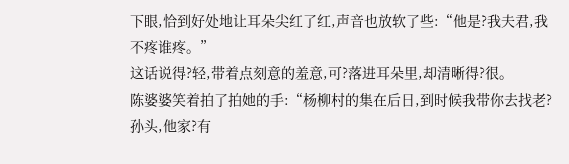下眼,恰到好处地让耳朵尖红了红,声音也放软了些:“他是?我夫君,我不疼谁疼。”
这话说得?轻,带着点刻意的羞意,可?落进耳朵里,却清晰得?很。
陈婆婆笑着拍了拍她的手:“杨柳村的集在后日,到时候我带你去找老?孙头,他家?有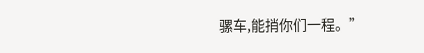骡车,能捎你们一程。”